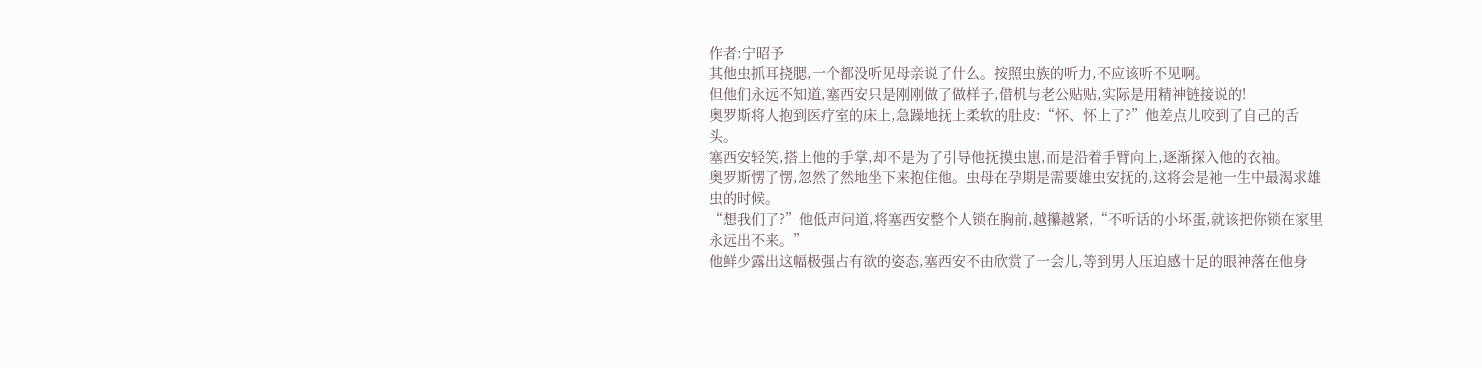作者:宁昭予
其他虫抓耳挠腮,一个都没听见母亲说了什么。按照虫族的听力,不应该听不见啊。
但他们永远不知道,塞西安只是刚刚做了做样子,借机与老公贴贴,实际是用精神链接说的!
奥罗斯将人抱到医疗室的床上,急躁地抚上柔软的肚皮:“怀、怀上了?”他差点儿咬到了自己的舌头。
塞西安轻笑,搭上他的手掌,却不是为了引导他抚摸虫崽,而是沿着手臂向上,逐渐探入他的衣袖。
奥罗斯愣了愣,忽然了然地坐下来抱住他。虫母在孕期是需要雄虫安抚的,这将会是祂一生中最渴求雄虫的时候。
“想我们了?”他低声问道,将塞西安整个人锁在胸前,越攥越紧,“不听话的小坏蛋,就该把你锁在家里永远出不来。”
他鲜少露出这幅极强占有欲的姿态,塞西安不由欣赏了一会儿,等到男人压迫感十足的眼神落在他身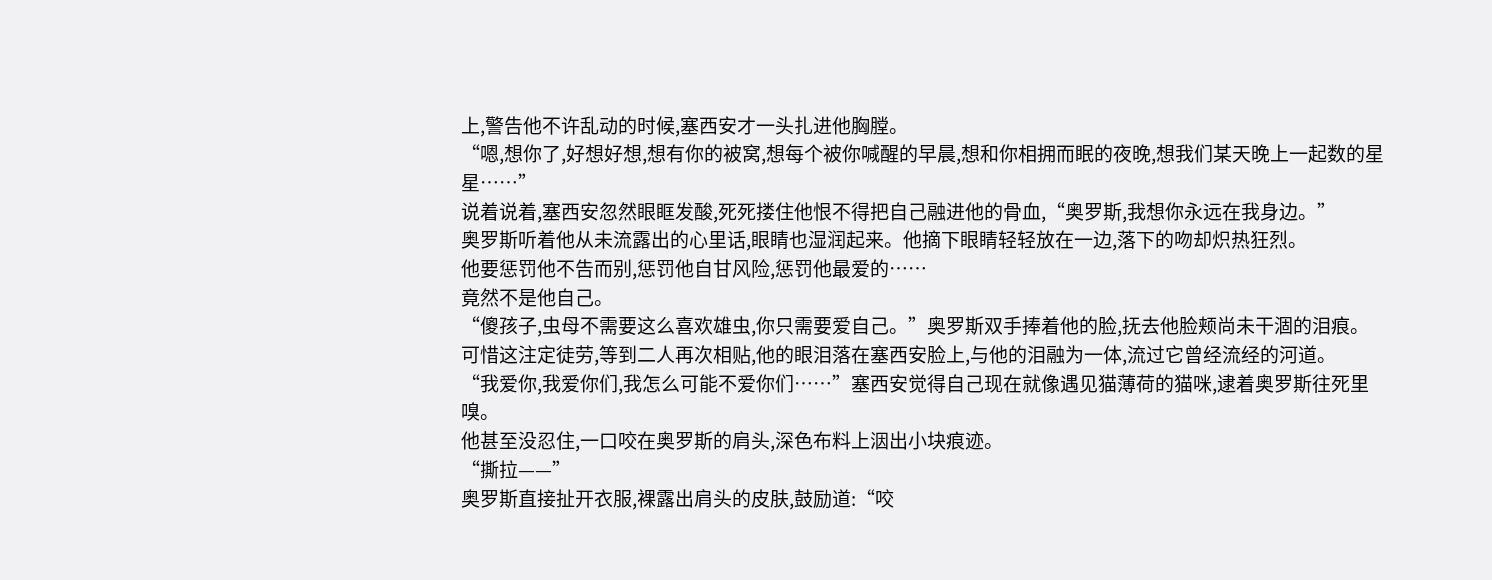上,警告他不许乱动的时候,塞西安才一头扎进他胸膛。
“嗯,想你了,好想好想,想有你的被窝,想每个被你喊醒的早晨,想和你相拥而眠的夜晚,想我们某天晚上一起数的星星……”
说着说着,塞西安忽然眼眶发酸,死死搂住他恨不得把自己融进他的骨血,“奥罗斯,我想你永远在我身边。”
奥罗斯听着他从未流露出的心里话,眼睛也湿润起来。他摘下眼睛轻轻放在一边,落下的吻却炽热狂烈。
他要惩罚他不告而别,惩罚他自甘风险,惩罚他最爱的……
竟然不是他自己。
“傻孩子,虫母不需要这么喜欢雄虫,你只需要爱自己。”奥罗斯双手捧着他的脸,抚去他脸颊尚未干涸的泪痕。
可惜这注定徒劳,等到二人再次相贴,他的眼泪落在塞西安脸上,与他的泪融为一体,流过它曾经流经的河道。
“我爱你,我爱你们,我怎么可能不爱你们……”塞西安觉得自己现在就像遇见猫薄荷的猫咪,逮着奥罗斯往死里嗅。
他甚至没忍住,一口咬在奥罗斯的肩头,深色布料上洇出小块痕迹。
“撕拉——”
奥罗斯直接扯开衣服,裸露出肩头的皮肤,鼓励道:“咬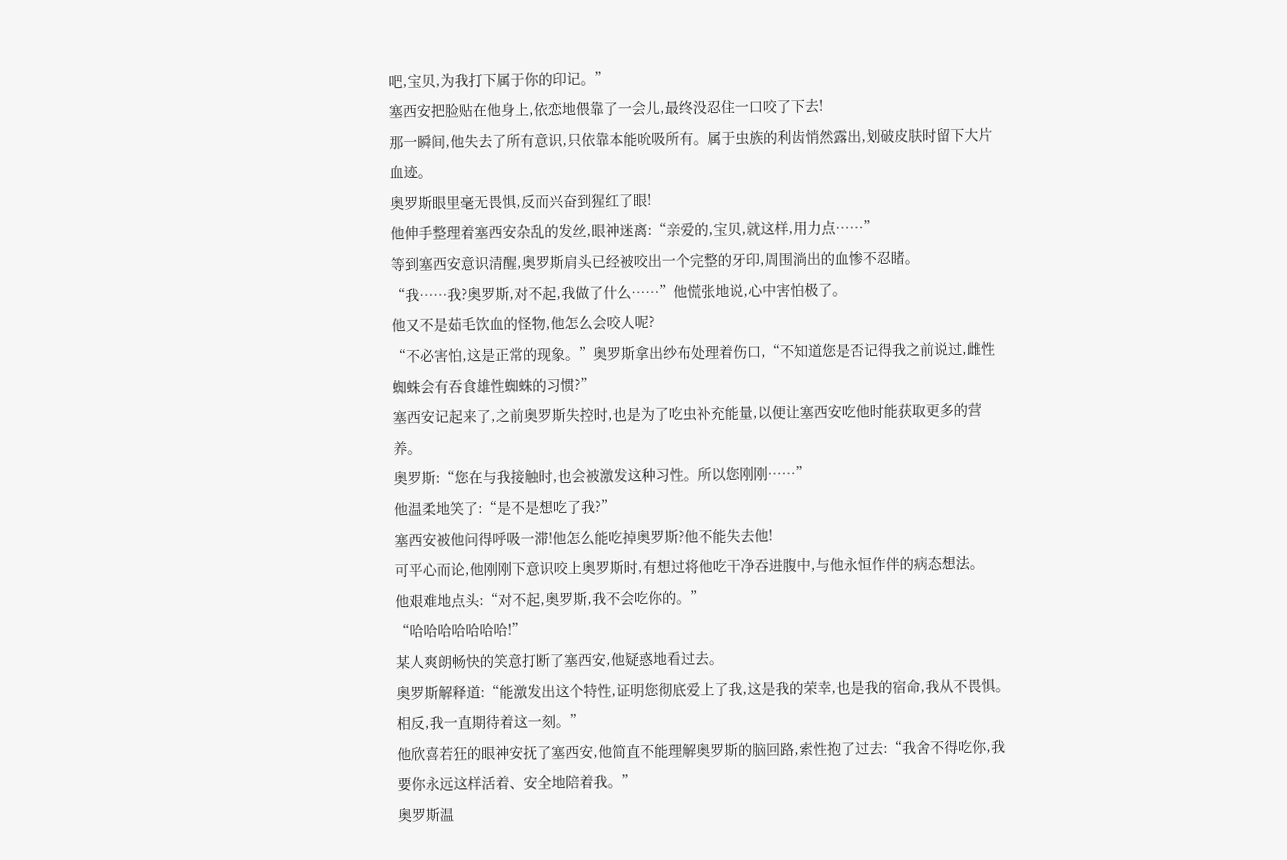吧,宝贝,为我打下属于你的印记。”
塞西安把脸贴在他身上,依恋地偎靠了一会儿,最终没忍住一口咬了下去!
那一瞬间,他失去了所有意识,只依靠本能吮吸所有。属于虫族的利齿悄然露出,划破皮肤时留下大片血迹。
奥罗斯眼里毫无畏惧,反而兴奋到猩红了眼!
他伸手整理着塞西安杂乱的发丝,眼神迷离:“亲爱的,宝贝,就这样,用力点……”
等到塞西安意识清醒,奥罗斯肩头已经被咬出一个完整的牙印,周围淌出的血惨不忍睹。
“我……我?奥罗斯,对不起,我做了什么……”他慌张地说,心中害怕极了。
他又不是茹毛饮血的怪物,他怎么会咬人呢?
“不必害怕,这是正常的现象。”奥罗斯拿出纱布处理着伤口,“不知道您是否记得我之前说过,雌性蜘蛛会有吞食雄性蜘蛛的习惯?”
塞西安记起来了,之前奥罗斯失控时,也是为了吃虫补充能量,以便让塞西安吃他时能获取更多的营养。
奥罗斯:“您在与我接触时,也会被激发这种习性。所以您刚刚……”
他温柔地笑了:“是不是想吃了我?”
塞西安被他问得呼吸一滞!他怎么能吃掉奥罗斯?他不能失去他!
可平心而论,他刚刚下意识咬上奥罗斯时,有想过将他吃干净吞进腹中,与他永恒作伴的病态想法。
他艰难地点头:“对不起,奥罗斯,我不会吃你的。”
“哈哈哈哈哈哈哈!”
某人爽朗畅快的笑意打断了塞西安,他疑惑地看过去。
奥罗斯解释道:“能激发出这个特性,证明您彻底爱上了我,这是我的荣幸,也是我的宿命,我从不畏惧。相反,我一直期待着这一刻。”
他欣喜若狂的眼神安抚了塞西安,他简直不能理解奥罗斯的脑回路,索性抱了过去:“我舍不得吃你,我要你永远这样活着、安全地陪着我。”
奥罗斯温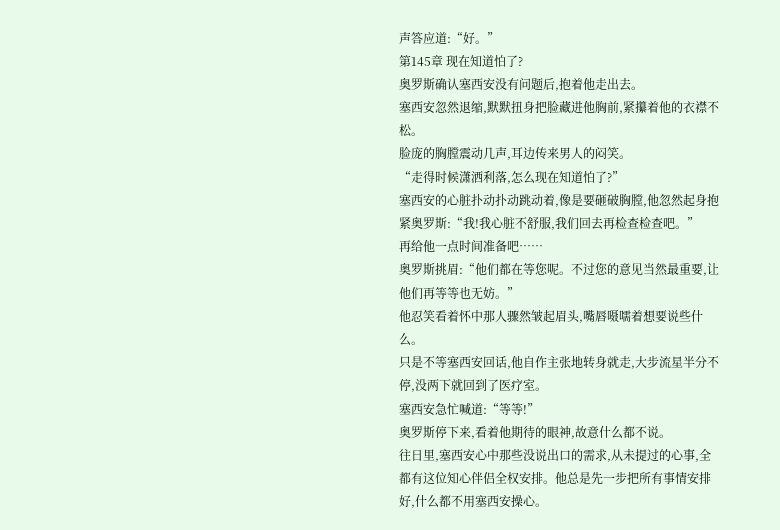声答应道:“好。”
第145章 现在知道怕了?
奥罗斯确认塞西安没有问题后,抱着他走出去。
塞西安忽然退缩,默默扭身把脸藏进他胸前,紧攥着他的衣襟不松。
脸庞的胸膛震动几声,耳边传来男人的闷笑。
“走得时候潇洒利落,怎么现在知道怕了?”
塞西安的心脏扑动扑动跳动着,像是要砸破胸膛,他忽然起身抱紧奥罗斯:“我!我心脏不舒服,我们回去再检查检查吧。”
再给他一点时间准备吧……
奥罗斯挑眉:“他们都在等您呢。不过您的意见当然最重要,让他们再等等也无妨。”
他忍笑看着怀中那人骤然皱起眉头,嘴唇嗫嚅着想要说些什么。
只是不等塞西安回话,他自作主张地转身就走,大步流星半分不停,没两下就回到了医疗室。
塞西安急忙喊道:“等等!”
奥罗斯停下来,看着他期待的眼神,故意什么都不说。
往日里,塞西安心中那些没说出口的需求,从未提过的心事,全都有这位知心伴侣全权安排。他总是先一步把所有事情安排好,什么都不用塞西安操心。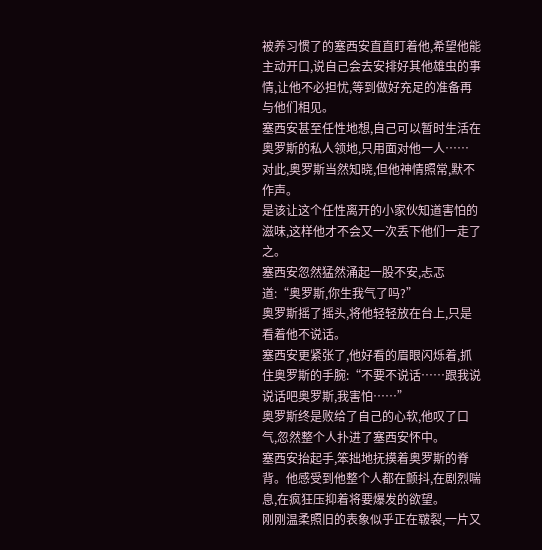被养习惯了的塞西安直直盯着他,希望他能主动开口,说自己会去安排好其他雄虫的事情,让他不必担忧,等到做好充足的准备再与他们相见。
塞西安甚至任性地想,自己可以暂时生活在奥罗斯的私人领地,只用面对他一人……
对此,奥罗斯当然知晓,但他神情照常,默不作声。
是该让这个任性离开的小家伙知道害怕的滋味,这样他才不会又一次丢下他们一走了之。
塞西安忽然猛然涌起一股不安,忐忑道:“奥罗斯,你生我气了吗?”
奥罗斯摇了摇头,将他轻轻放在台上,只是看着他不说话。
塞西安更紧张了,他好看的眉眼闪烁着,抓住奥罗斯的手腕:“不要不说话……跟我说说话吧奥罗斯,我害怕……”
奥罗斯终是败给了自己的心软,他叹了口气,忽然整个人扑进了塞西安怀中。
塞西安抬起手,笨拙地抚摸着奥罗斯的脊背。他感受到他整个人都在颤抖,在剧烈喘息,在疯狂压抑着将要爆发的欲望。
刚刚温柔照旧的表象似乎正在皲裂,一片又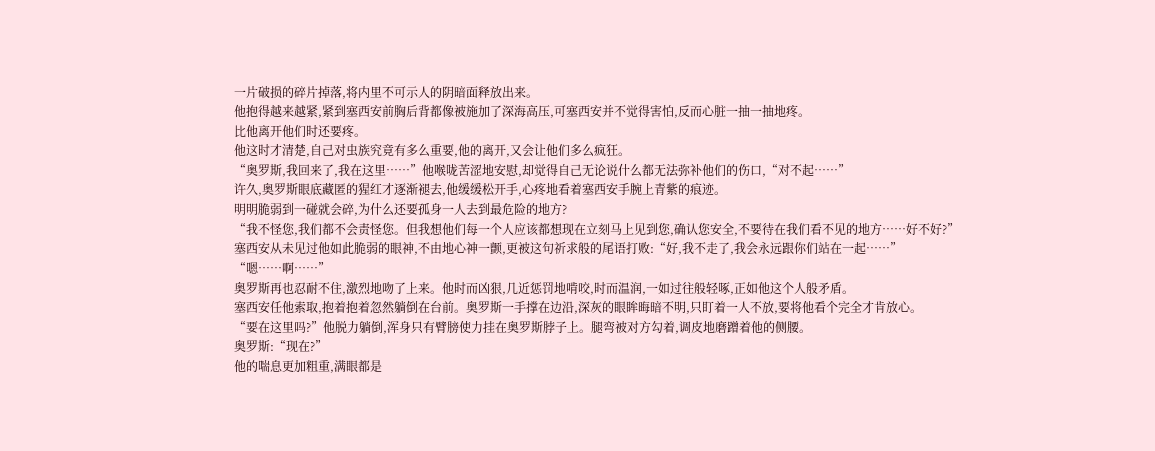一片破损的碎片掉落,将内里不可示人的阴暗面释放出来。
他抱得越来越紧,紧到塞西安前胸后背都像被施加了深海高压,可塞西安并不觉得害怕,反而心脏一抽一抽地疼。
比他离开他们时还要疼。
他这时才清楚,自己对虫族究竟有多么重要,他的离开,又会让他们多么疯狂。
“奥罗斯,我回来了,我在这里……”他喉咙苦涩地安慰,却觉得自己无论说什么都无法弥补他们的伤口,“对不起……”
许久,奥罗斯眼底藏匿的猩红才逐渐褪去,他缓缓松开手,心疼地看着塞西安手腕上青紫的痕迹。
明明脆弱到一碰就会碎,为什么还要孤身一人去到最危险的地方?
“我不怪您,我们都不会责怪您。但我想他们每一个人应该都想现在立刻马上见到您,确认您安全,不要待在我们看不见的地方……好不好?”
塞西安从未见过他如此脆弱的眼神,不由地心神一颤,更被这句祈求般的尾语打败:“好,我不走了,我会永远跟你们站在一起……”
“嗯……啊……”
奥罗斯再也忍耐不住,激烈地吻了上来。他时而凶狠,几近惩罚地啃咬,时而温润,一如过往般轻啄,正如他这个人般矛盾。
塞西安任他索取,抱着抱着忽然躺倒在台前。奥罗斯一手撑在边沿,深灰的眼眸晦暗不明,只盯着一人不放,要将他看个完全才肯放心。
“要在这里吗?”他脱力躺倒,浑身只有臂膀使力挂在奥罗斯脖子上。腿弯被对方勾着,调皮地磨蹭着他的侧腰。
奥罗斯:“现在?”
他的喘息更加粗重,满眼都是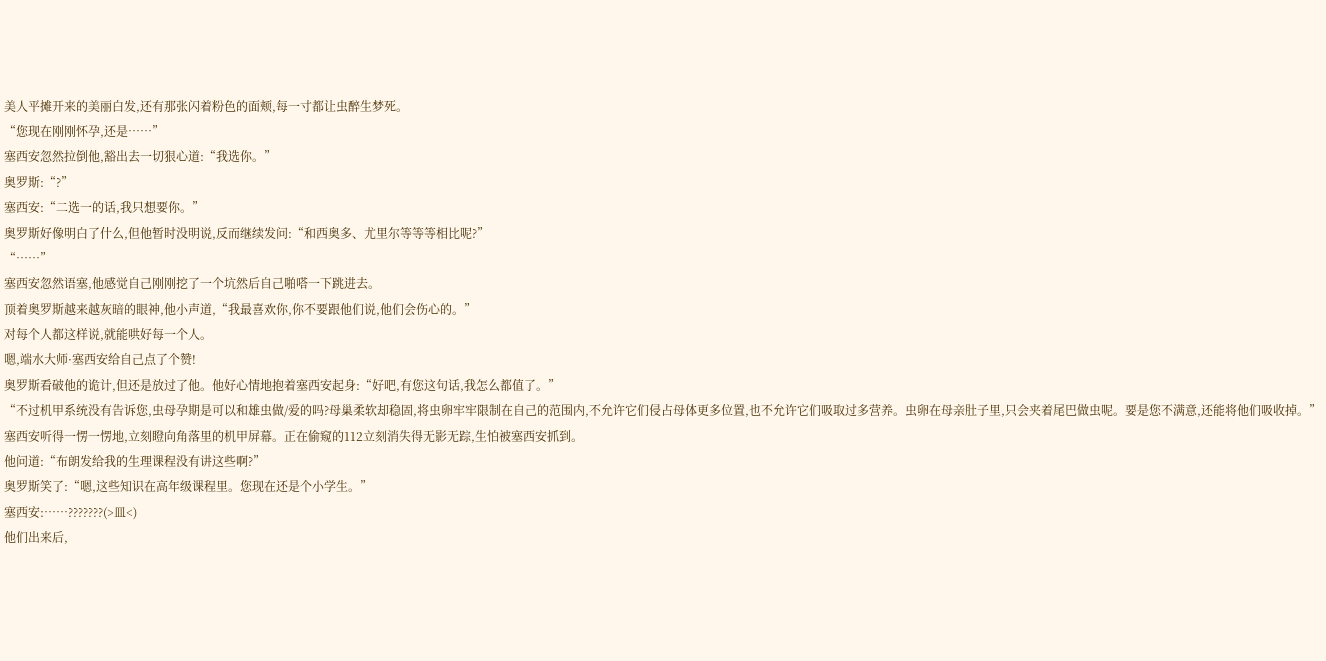美人平摊开来的美丽白发,还有那张闪着粉色的面颊,每一寸都让虫醉生梦死。
“您现在刚刚怀孕,还是……”
塞西安忽然拉倒他,豁出去一切狠心道:“我选你。”
奥罗斯:“?”
塞西安:“二选一的话,我只想要你。”
奥罗斯好像明白了什么,但他暂时没明说,反而继续发问:“和西奥多、尤里尔等等等相比呢?”
“……”
塞西安忽然语塞,他感觉自己刚刚挖了一个坑然后自己啪嗒一下跳进去。
顶着奥罗斯越来越灰暗的眼神,他小声道,“我最喜欢你,你不要跟他们说,他们会伤心的。”
对每个人都这样说,就能哄好每一个人。
嗯,端水大师·塞西安给自己点了个赞!
奥罗斯看破他的诡计,但还是放过了他。他好心情地抱着塞西安起身:“好吧,有您这句话,我怎么都值了。”
“不过机甲系统没有告诉您,虫母孕期是可以和雄虫做/爱的吗?母巢柔软却稳固,将虫卵牢牢限制在自己的范围内,不允许它们侵占母体更多位置,也不允许它们吸取过多营养。虫卵在母亲肚子里,只会夹着尾巴做虫呢。要是您不满意,还能将他们吸收掉。”
塞西安听得一愣一愣地,立刻瞪向角落里的机甲屏幕。正在偷窥的112立刻消失得无影无踪,生怕被塞西安抓到。
他问道:“布朗发给我的生理课程没有讲这些啊?”
奥罗斯笑了:“嗯,这些知识在高年级课程里。您现在还是个小学生。”
塞西安:……???????(>皿<)
他们出来后,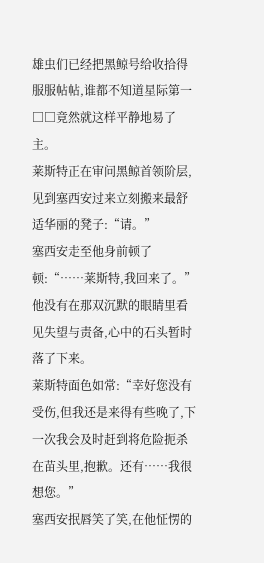雄虫们已经把黑鲸号给收拾得服服帖帖,谁都不知道星际第一□□竟然就这样平静地易了主。
莱斯特正在审问黑鲸首领阶层,见到塞西安过来立刻搬来最舒适华丽的凳子:“请。”
塞西安走至他身前顿了顿:“……莱斯特,我回来了。”
他没有在那双沉默的眼睛里看见失望与责备,心中的石头暂时落了下来。
莱斯特面色如常:“幸好您没有受伤,但我还是来得有些晚了,下一次我会及时赶到将危险扼杀在苗头里,抱歉。还有……我很想您。”
塞西安抿唇笑了笑,在他怔愣的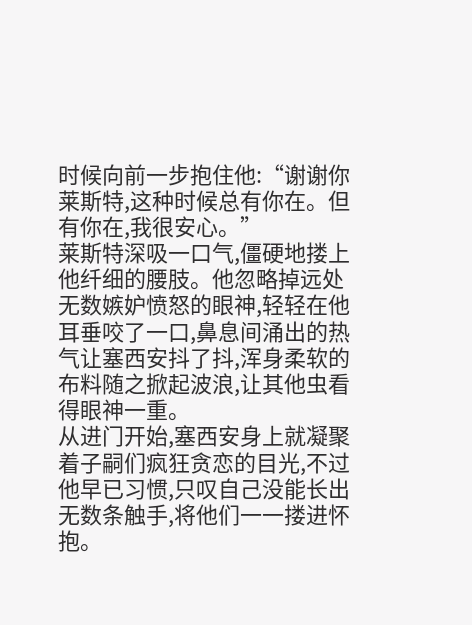时候向前一步抱住他:“谢谢你莱斯特,这种时候总有你在。但有你在,我很安心。”
莱斯特深吸一口气,僵硬地搂上他纤细的腰肢。他忽略掉远处无数嫉妒愤怒的眼神,轻轻在他耳垂咬了一口,鼻息间涌出的热气让塞西安抖了抖,浑身柔软的布料随之掀起波浪,让其他虫看得眼神一重。
从进门开始,塞西安身上就凝聚着子嗣们疯狂贪恋的目光,不过他早已习惯,只叹自己没能长出无数条触手,将他们一一搂进怀抱。